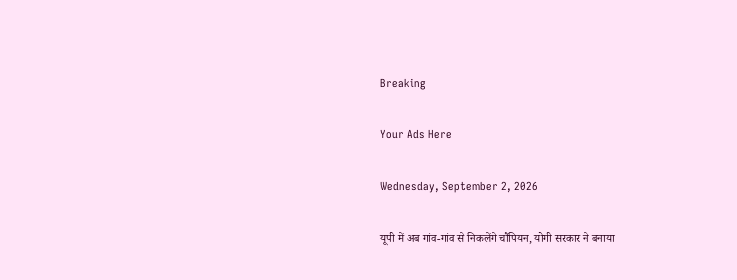Breaking

Your Ads Here

Wednesday, September 2, 2026

यूपी में अब गांव-गांव से निकलेंगे चौंपियन, योगी सरकार ने बनाया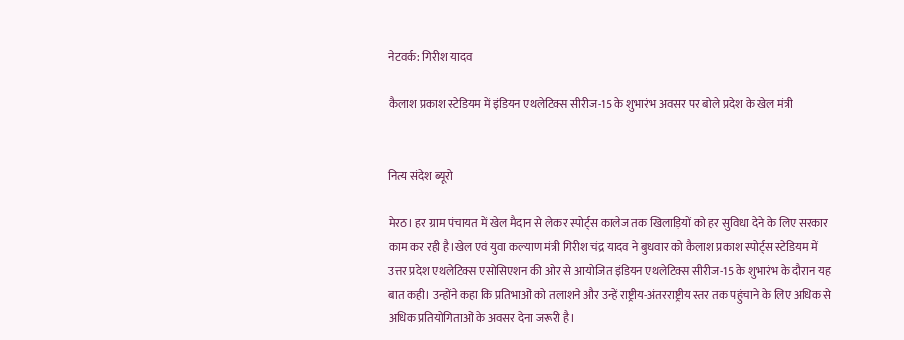नेटवर्क: गिरीश यादव

कैलाश प्रकाश स्टेडियम में इंडियन एथलेटिक्स सीरीज-15 के शुभारंभ अवसर पर बोले प्रदेश के खेल मंत्री


नित्य संदेश ब्यूरो

मेरठ। हर ग्राम पंचायत में खेल मैदान से लेकर स्पोर्ट्स कालेज तक खिलाड़ियों को हर सुविधा देने के लिए सरकार काम कर रही है।खेल एवं युवा कल्याण मंत्री गिरीश चंद्र यादव ने बुधवार को कैलाश प्रकाश स्पोर्ट्स स्टेडियम में उत्तर प्रदेश एथलेटिक्स एसोसिएशन की ओर से आयोजित इंडियन एथलेटिक्स सीरीज-15 के शुभारंभ के दौरान यह बात कही। उन्होंने कहा कि प्रतिभाओं को तलाशने और उन्हें राष्ट्रीय-अंतरराष्ट्रीय स्तर तक पहुंचाने के लिए अधिक से अधिक प्रतियोगिताओं के अवसर देना जरूरी है।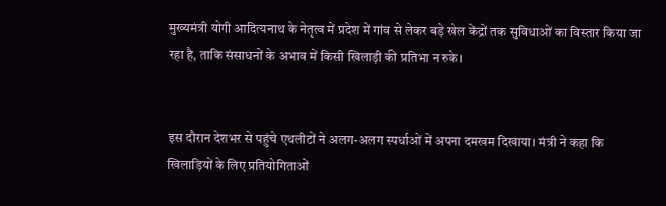मुख्यमंत्री योगी आदित्यनाथ के नेतृत्व में प्रदेश में गांव से लेकर बड़े खेल केंद्रों तक सुविधाओं का विस्तार किया जा रहा है, ताकि संसाधनों के अभाव में किसी खिलाड़ी की प्रतिभा न रुके।


इस दौरान देशभर से पहुंचे एथलीटों ने अलग-अलग स्पर्धाओं में अपना दमखम दिखाया। मंत्री ने कहा कि खिलाड़ियों के लिए प्रतियोगिताओं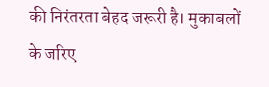की निरंतरता बेहद जरूरी है। मुकाबलों के जरिए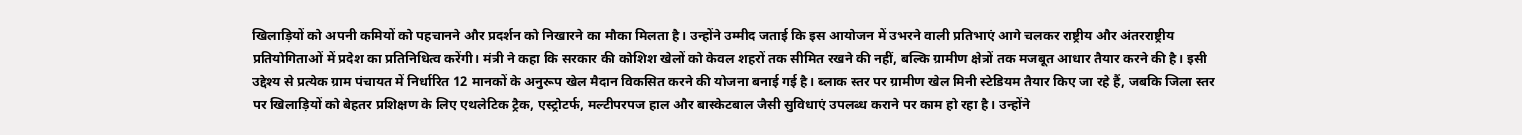खिलाड़ियों को अपनी कमियों को पहचानने और प्रदर्शन को निखारने का मौका मिलता है। उन्होंने उम्मीद जताई कि इस आयोजन में उभरने वाली प्रतिभाएं आगे चलकर राष्ट्रीय और अंतरराष्ट्रीय प्रतियोगिताओं में प्रदेश का प्रतिनिधित्व करेंगी। मंत्री ने कहा कि सरकार की कोशिश खेलों को केवल शहरों तक सीमित रखने की नहीं, बल्कि ग्रामीण क्षेत्रों तक मजबूत आधार तैयार करने की है। इसी उद्देश्य से प्रत्येक ग्राम पंचायत में निर्धारित 12 मानकों के अनुरूप खेल मैदान विकसित करने की योजना बनाई गई है। ब्लाक स्तर पर ग्रामीण खेल मिनी स्टेडियम तैयार किए जा रहे हैं, जबकि जिला स्तर पर खिलाड़ियों को बेहतर प्रशिक्षण के लिए एथलेटिक ट्रैक, एस्ट्रोटर्फ, मल्टीपरपज हाल और बास्केटबाल जैसी सुविधाएं उपलब्ध कराने पर काम हो रहा है। उन्होंने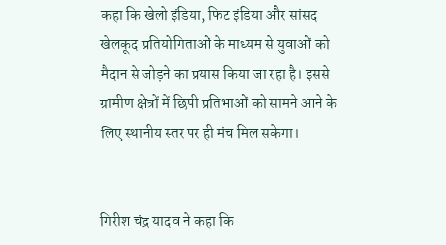कहा कि खेलो इंडिया, फिट इंडिया और सांसद खेलकूद प्रतियोगिताओं के माध्यम से युवाओं को मैदान से जोड़ने का प्रयास किया जा रहा है। इससे ग्रामीण क्षेत्रों में छिपी प्रतिभाओं को सामने आने के लिए स्थानीय स्तर पर ही मंच मिल सकेगा।


गिरीश चंद्र यादव ने कहा कि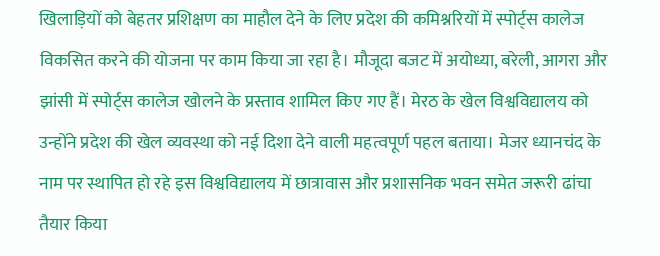खिलाड़ियों को बेहतर प्रशिक्षण का माहौल देने के लिए प्रदेश की कमिश्नरियों में स्पोर्ट्स कालेज विकसित करने की योजना पर काम किया जा रहा है। मौजूदा बजट में अयोध्या, बरेली, आगरा और झांसी में स्पोर्ट्स कालेज खोलने के प्रस्ताव शामिल किए गए हैं। मेरठ के खेल विश्वविद्यालय को उन्होंने प्रदेश की खेल व्यवस्था को नई दिशा देने वाली महत्वपूर्ण पहल बताया। मेजर ध्यानचंद के नाम पर स्थापित हो रहे इस विश्वविद्यालय में छात्रावास और प्रशासनिक भवन समेत जरूरी ढांचा तैयार किया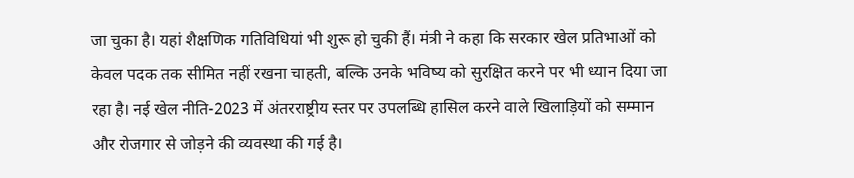जा चुका है। यहां शैक्षणिक गतिविधियां भी शुरू हो चुकी हैं। मंत्री ने कहा कि सरकार खेल प्रतिभाओं को केवल पदक तक सीमित नहीं रखना चाहती, बल्कि उनके भविष्य को सुरक्षित करने पर भी ध्यान दिया जा रहा है। नई खेल नीति-2023 में अंतरराष्ट्रीय स्तर पर उपलब्धि हासिल करने वाले खिलाड़ियों को सम्मान और रोजगार से जोड़ने की व्यवस्था की गई है।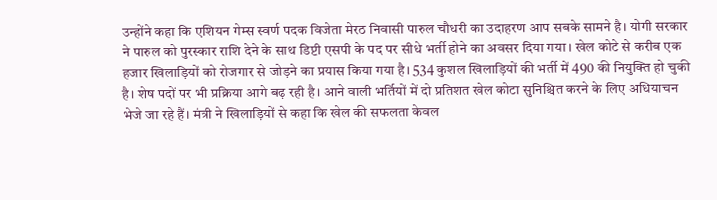उन्होंने कहा कि एशियन गेम्स स्वर्ण पदक विजेता मेरठ निवासी पारुल चौधरी का उदाहरण आप सबके सामने है। योगी सरकार ने पारुल को पुरस्कार राशि देने के साथ डिप्टी एसपी के पद पर सीधे भर्ती होने का अवसर दिया गया। खेल कोटे से करीब एक हजार खिलाड़ियों को रोजगार से जोड़ने का प्रयास किया गया है। 534 कुशल खिलाड़ियों की भर्ती में 490 की नियुक्ति हो चुकी है। शेष पदों पर भी प्रक्रिया आगे बढ़ रही है। आने वाली भर्तियों में दो प्रतिशत खेल कोटा सुनिश्चित करने के लिए अधियाचन भेजे जा रहे हैं। मंत्री ने खिलाड़ियों से कहा कि खेल की सफलता केवल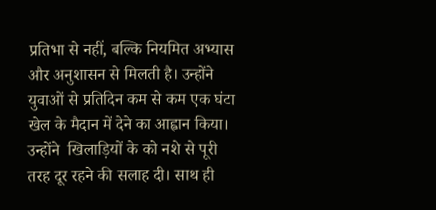प्रतिभा से नहीं, बल्कि नियमित अभ्यास और अनुशासन से मिलती है। उन्होंने युवाओं से प्रतिदिन कम से कम एक घंटा खेल के मैदान में देने का आह्वान किया। उन्होंने  खिलाड़ियों के को नशे से पूरी तरह दूर रहने की सलाह दी। साथ ही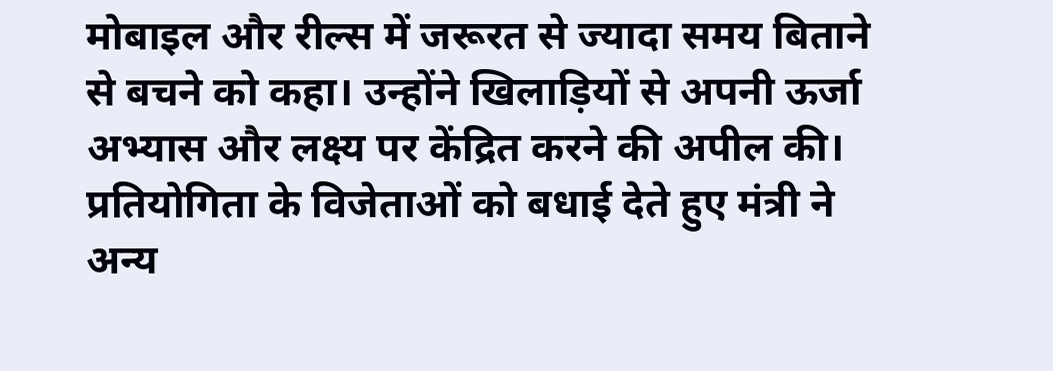मोबाइल और रील्स में जरूरत से ज्यादा समय बिताने से बचने को कहा। उन्होंने खिलाड़ियों से अपनी ऊर्जा अभ्यास और लक्ष्य पर केंद्रित करने की अपील की। प्रतियोगिता के विजेताओं को बधाई देते हुए मंत्री ने अन्य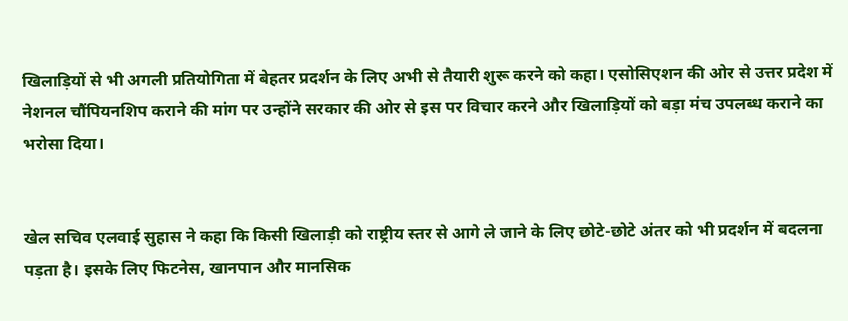खिलाड़ियों से भी अगली प्रतियोगिता में बेहतर प्रदर्शन के लिए अभी से तैयारी शुरू करने को कहा। एसोसिएशन की ओर से उत्तर प्रदेश में नेशनल चौंपियनशिप कराने की मांग पर उन्होंने सरकार की ओर से इस पर विचार करने और खिलाड़ियों को बड़ा मंच उपलब्ध कराने का भरोसा दिया।


खेल सचिव एलवाई सुहास ने कहा कि किसी खिलाड़ी को राष्ट्रीय स्तर से आगे ले जाने के लिए छोटे-छोटे अंतर को भी प्रदर्शन में बदलना पड़ता है। इसके लिए फिटनेस, खानपान और मानसिक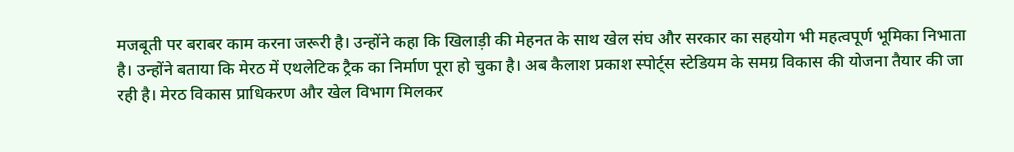मजबूती पर बराबर काम करना जरूरी है। उन्होंने कहा कि खिलाड़ी की मेहनत के साथ खेल संघ और सरकार का सहयोग भी महत्वपूर्ण भूमिका निभाता है। उन्होंने बताया कि मेरठ में एथलेटिक ट्रैक का निर्माण पूरा हो चुका है। अब कैलाश प्रकाश स्पोर्ट्स स्टेडियम के समग्र विकास की योजना तैयार की जा रही है। मेरठ विकास प्राधिकरण और खेल विभाग मिलकर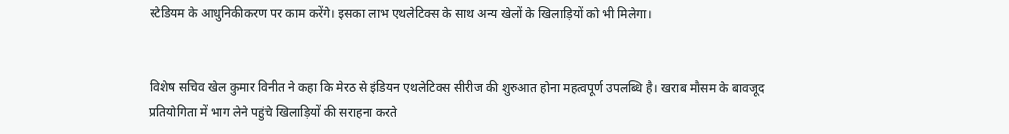स्टेडियम के आधुनिकीकरण पर काम करेंगे। इसका लाभ एथलेटिक्स के साथ अन्य खेलों के खिलाड़ियों को भी मिलेगा।


विशेष सचिव खेल कुमार विनीत ने कहा कि मेरठ से इंडियन एथलेटिक्स सीरीज की शुरुआत होना महत्वपूर्ण उपलब्धि है। खराब मौसम के बावजूद प्रतियोगिता में भाग लेने पहुंचे खिलाड़ियों की सराहना करते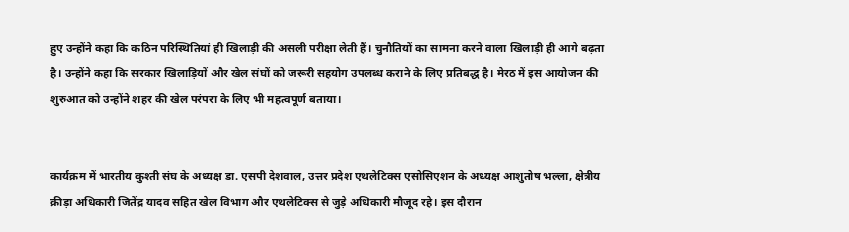हुए उन्होंने कहा कि कठिन परिस्थितियां ही खिलाड़ी की असली परीक्षा लेती हैं। चुनौतियों का सामना करने वाला खिलाड़ी ही आगे बढ़ता है। उन्होंने कहा कि सरकार खिलाड़ियों और खेल संघों को जरूरी सहयोग उपलब्ध कराने के लिए प्रतिबद्ध है। मेरठ में इस आयोजन की शुरुआत को उन्होंने शहर की खेल परंपरा के लिए भी महत्वपूर्ण बताया।


कार्यक्रम में भारतीय कुश्ती संघ के अध्यक्ष डा. एसपी देशवाल, उत्तर प्रदेश एथलेटिक्स एसोसिएशन के अध्यक्ष आशुतोष भल्ला, क्षेत्रीय क्रीड़ा अधिकारी जितेंद्र यादव सहित खेल विभाग और एथलेटिक्स से जुड़े अधिकारी मौजूद रहे। इस दौरान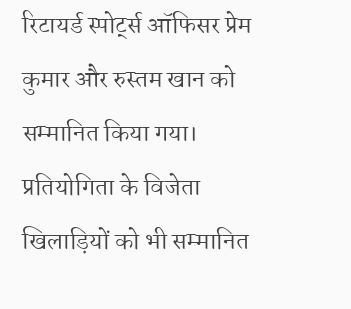रिटायर्ड स्पोर्ट्स ऑफिसर प्रेम कुमार और रुस्तम खान को सम्मानित किया गया। प्रतियोगिता के विजेता खिलाड़ियों को भी सम्मानित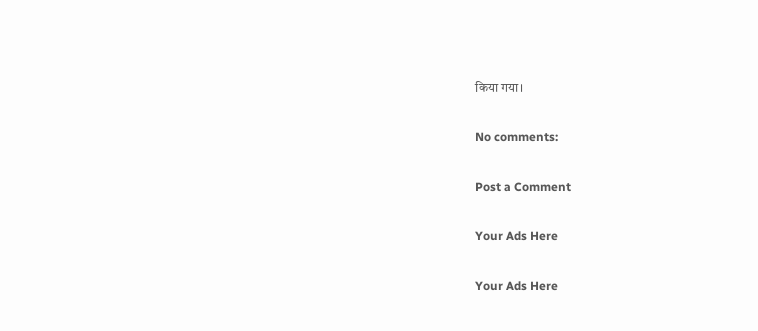किया गया।

No comments:

Post a Comment

Your Ads Here

Your Ads Here